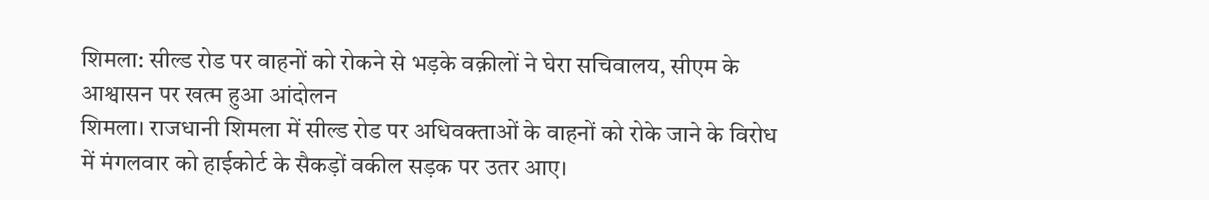शिमला: सील्ड रोड पर वाहनों को रोकने से भड़के वक़ीलों ने घेरा सचिवालय, सीएम के आश्वासन पर खत्म हुआ आंदोलन
शिमला। राजधानी शिमला में सील्ड रोड पर अधिवक्ताओं के वाहनों को रोके जाने के विरोध में मंगलवार को हाईकोर्ट के सैकड़ों वकील सड़क पर उतर आए।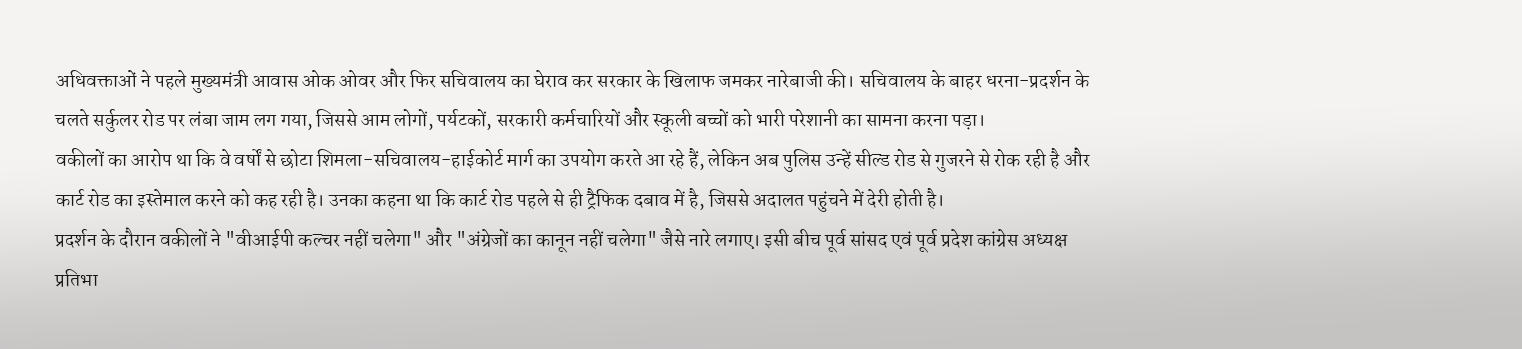अधिवक्ताओं ने पहले मुख्यमंत्री आवास ओक ओवर और फिर सचिवालय का घेराव कर सरकार के खिलाफ जमकर नारेबाजी की। सचिवालय के बाहर धरना-प्रदर्शन के चलते सर्कुलर रोड पर लंबा जाम लग गया, जिससे आम लोगों, पर्यटकों, सरकारी कर्मचारियों और स्कूली बच्चों को भारी परेशानी का सामना करना पड़ा।
वकीलों का आरोप था कि वे वर्षों से छोटा शिमला-सचिवालय-हाईकोर्ट मार्ग का उपयोग करते आ रहे हैं, लेकिन अब पुलिस उन्हें सील्ड रोड से गुजरने से रोक रही है और कार्ट रोड का इस्तेमाल करने को कह रही है। उनका कहना था कि कार्ट रोड पहले से ही ट्रैफिक दबाव में है, जिससे अदालत पहुंचने में देरी होती है।
प्रदर्शन के दौरान वकीलों ने "वीआईपी कल्चर नहीं चलेगा" और "अंग्रेजों का कानून नहीं चलेगा" जैसे नारे लगाए। इसी बीच पूर्व सांसद एवं पूर्व प्रदेश कांग्रेस अध्यक्ष प्रतिभा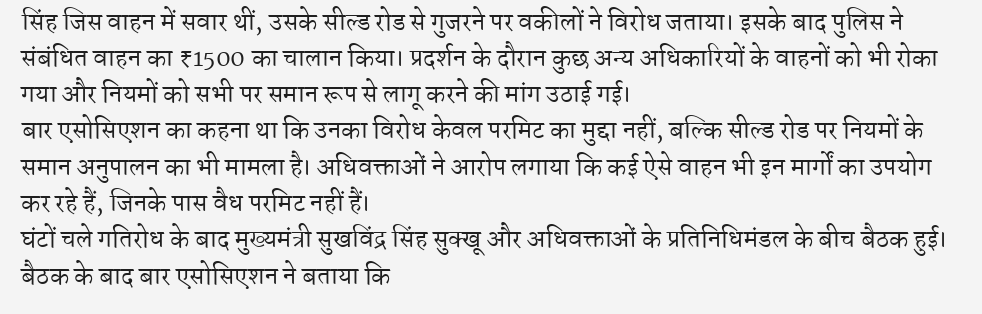सिंह जिस वाहन में सवार थीं, उसके सील्ड रोड से गुजरने पर वकीलों ने विरोध जताया। इसके बाद पुलिस ने संबंधित वाहन का ₹1500 का चालान किया। प्रदर्शन के दौरान कुछ अन्य अधिकारियों के वाहनों को भी रोका गया और नियमों को सभी पर समान रूप से लागू करने की मांग उठाई गई।
बार एसोसिएशन का कहना था कि उनका विरोध केवल परमिट का मुद्दा नहीं, बल्कि सील्ड रोड पर नियमों के समान अनुपालन का भी मामला है। अधिवक्ताओं ने आरोप लगाया कि कई ऐसे वाहन भी इन मार्गों का उपयोग कर रहे हैं, जिनके पास वैध परमिट नहीं हैं।
घंटों चले गतिरोध के बाद मुख्यमंत्री सुखविंद्र सिंह सुक्खू और अधिवक्ताओं के प्रतिनिधिमंडल के बीच बैठक हुई। बैठक के बाद बार एसोसिएशन ने बताया कि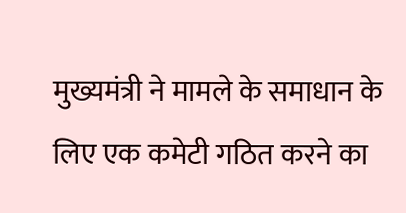मुख्यमंत्री ने मामले के समाधान के लिए एक कमेटी गठित करने का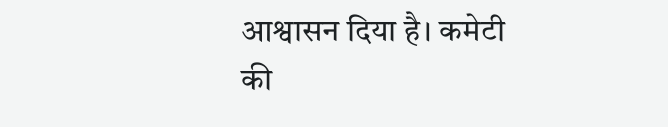आश्वासन दिया है। कमेटी की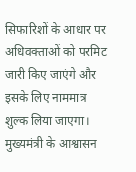सिफारिशों के आधार पर अधिवक्ताओं को परमिट जारी किए जाएंगे और इसके लिए नाममात्र शुल्क लिया जाएगा।
मुख्यमंत्री के आश्वासन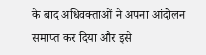के बाद अधिवक्ताओं ने अपना आंदोलन समाप्त कर दिया और इसे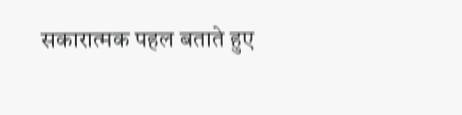सकारात्मक पहल बताते हुए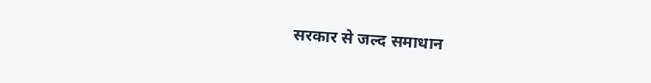सरकार से जल्द समाधान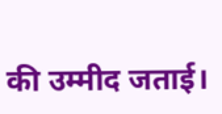की उम्मीद जताई।